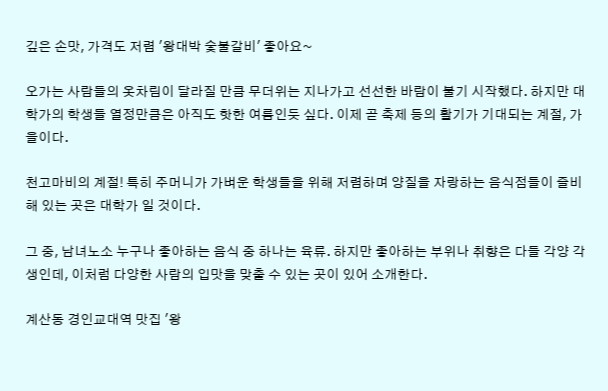깊은 손맛, 가격도 저렴 '왕대박 숯불갈비' 좋아요~

오가는 사람들의 옷차림이 달라질 만큼 무더위는 지나가고 선선한 바람이 불기 시작했다. 하지만 대학가의 학생들 열정만큼은 아직도 핫한 여름인듯 싶다. 이제 곧 축제 등의 활기가 기대되는 계절, 가을이다.

천고마비의 계절! 특히 주머니가 가벼운 학생들을 위해 저렴하며 양질을 자랑하는 음식점들이 즐비해 있는 곳은 대학가 일 것이다.

그 중, 남녀노소 누구나 좋아하는 음식 중 하나는 육류. 하지만 좋아하는 부위나 취향은 다들 각양 각생인데, 이처럼 다양한 사람의 입맛을 맞출 수 있는 곳이 있어 소개한다.

계산동 경인교대역 맛집 '왕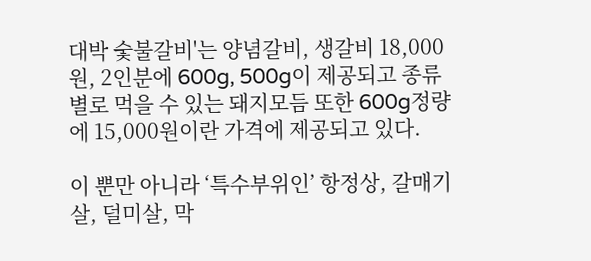대박 숯불갈비'는 양념갈비, 생갈비 18,000원, 2인분에 600g, 500g이 제공되고 종류별로 먹을 수 있는 돼지모듬 또한 600g정량에 15,000원이란 가격에 제공되고 있다.

이 뿐만 아니라 ‘특수부위인’ 항정상, 갈매기살, 덜미살, 막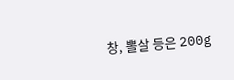창, 뽈살 등은 200g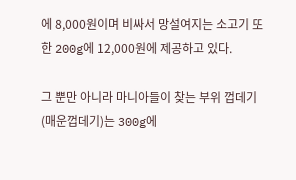에 8,000원이며 비싸서 망설여지는 소고기 또한 200g에 12,000원에 제공하고 있다.

그 뿐만 아니라 마니아들이 찾는 부위 껍데기(매운껍데기)는 300g에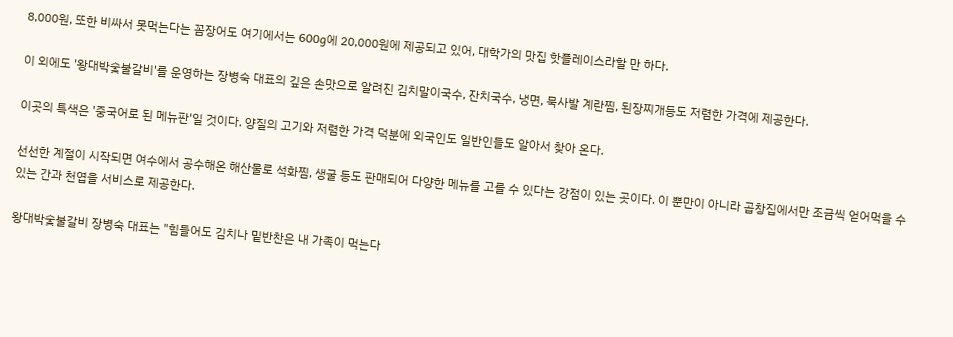8,000원, 또한 비싸서 못먹는다는 꼼장어도 여기에서는 600g에 20,000원에 제공되고 있어, 대학가의 맛집 핫플레이스라할 만 하다.

이 외에도 '왕대박숯불갈비'를 운영하는 장병숙 대표의 깊은 손맛으로 알려진 김치말이국수, 잔치국수, 냉면, 묵사발 계란찜, 된장찌개등도 저렴한 가격에 제공한다.

이곳의 특색은 '중국어로 된 메뉴판'일 것이다. 양질의 고기와 저렴한 가격 덕분에 외국인도 일반인들도 알아서 찾아 온다.

선선한 계절이 시작되면 여수에서 공수해온 해산물로 석화찜, 생굴 등도 판매되어 다양한 메뉴를 고를 수 있다는 강점이 있는 곳이다. 이 뿐만이 아니라 곱창집에서만 조금씩 얻어먹을 수 있는 간과 천엽을 서비스로 제공한다.

왕대박숯불갈비 장병숙 대표는 "힘들어도 김치나 밑반찬은 내 가족이 먹는다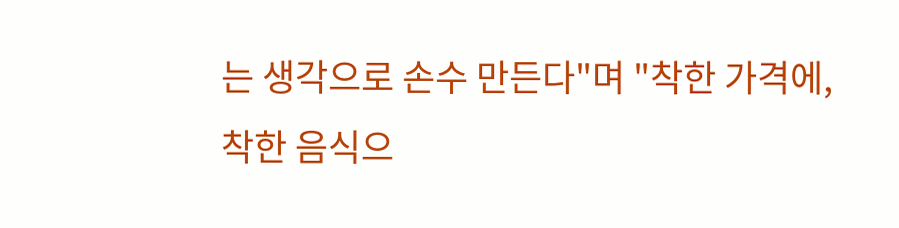는 생각으로 손수 만든다"며 "착한 가격에, 착한 음식으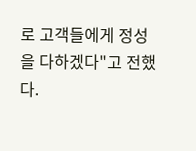로 고객들에게 정성을 다하겠다"고 전했다.